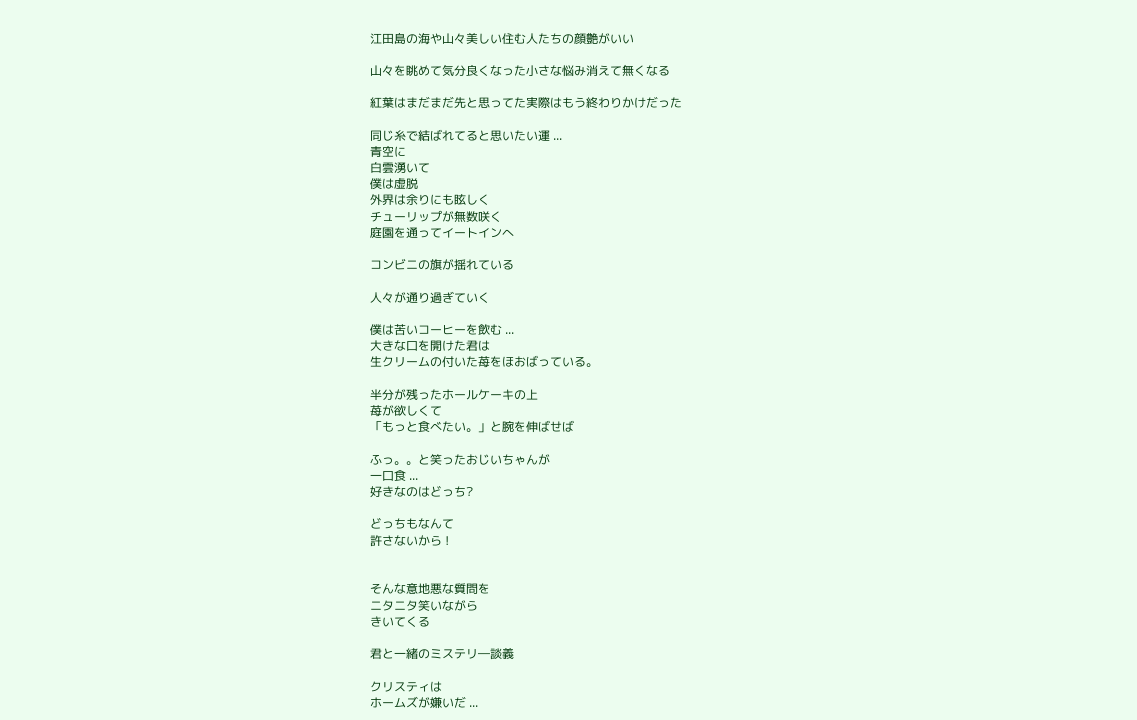江田島の海や山々美しい住む人たちの顔艶がいい

山々を眺めて気分良くなった小さな悩み消えて無くなる

紅葉はまだまだ先と思ってた実際はもう終わりかけだった

同じ糸で結ばれてると思いたい運 ...
青空に
白雲湧いて
僕は虚脱
外界は余りにも眩しく
チューリップが無数咲く
庭園を通ってイートインへ

コンビニの旗が揺れている

人々が通り過ぎていく

僕は苦いコーヒーを飲む ...
大きな口を開けた君は
生クリームの付いた苺をほおばっている。

半分が残ったホールケーキの上
苺が欲しくて
「もっと食べたい。」と腕を伸ばせば

ふっ。。と笑ったおじいちゃんが
一口食 ...
好きなのはどっち?

どっちもなんて
許さないから !


そんな意地悪な質問を
ニタニタ笑いながら
きいてくる

君と一緒のミステリ―談義

クリスティは
ホームズが嫌いだ ...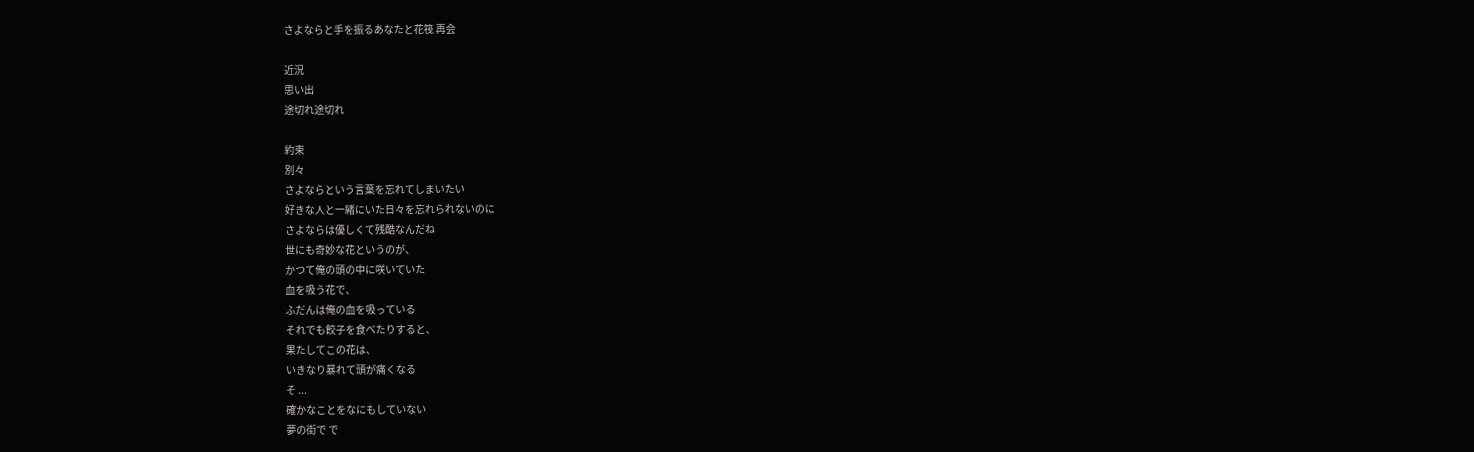さよならと手を振るあなたと花筏 再会

近況
思い出
途切れ途切れ

約束
別々
さよならという言葉を忘れてしまいたい
好きな人と一緒にいた日々を忘れられないのに
さよならは優しくて残酷なんだね
世にも奇妙な花というのが、
かつて俺の頭の中に咲いていた
血を吸う花で、
ふだんは俺の血を吸っている
それでも餃子を食べたりすると、
果たしてこの花は、
いきなり暴れて頭が痛くなる
そ ...
確かなことをなにもしていない
夢の街で で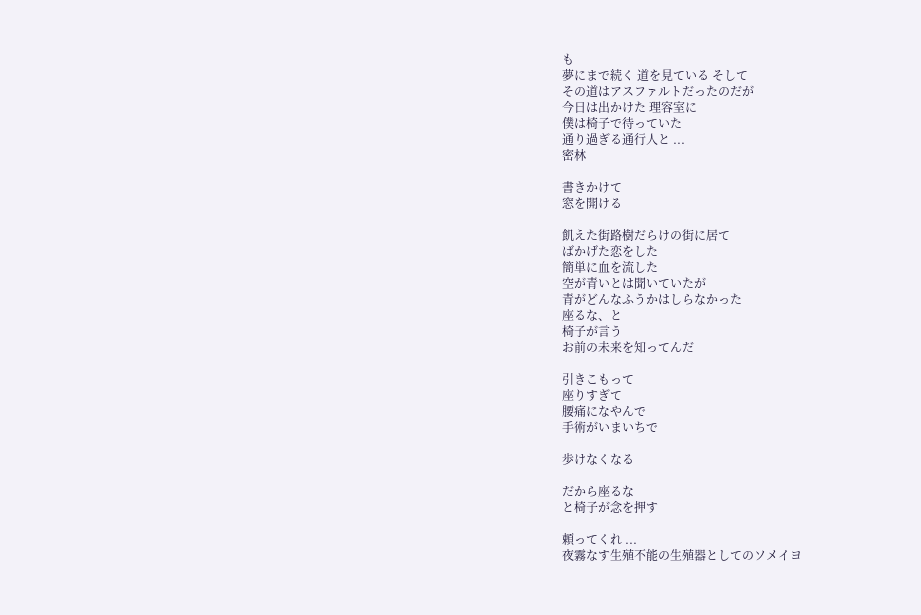も
夢にまで続く 道を見ている そして
その道はアスファルトだったのだが
今日は出かけた 理容室に
僕は椅子で待っていた
通り過ぎる通行人と ...
密林

書きかけて
窓を開ける

飢えた街路樹だらけの街に居て
ばかげた恋をした
簡単に血を流した
空が青いとは聞いていたが
青がどんなふうかはしらなかった
座るな、と
椅子が言う
お前の未来を知ってんだ

引きこもって
座りすぎて
腰痛になやんで
手術がいまいちで

歩けなくなる

だから座るな
と椅子が念を押す

頼ってくれ ...
夜霧なす生殖不能の生殖器としてのソメイヨ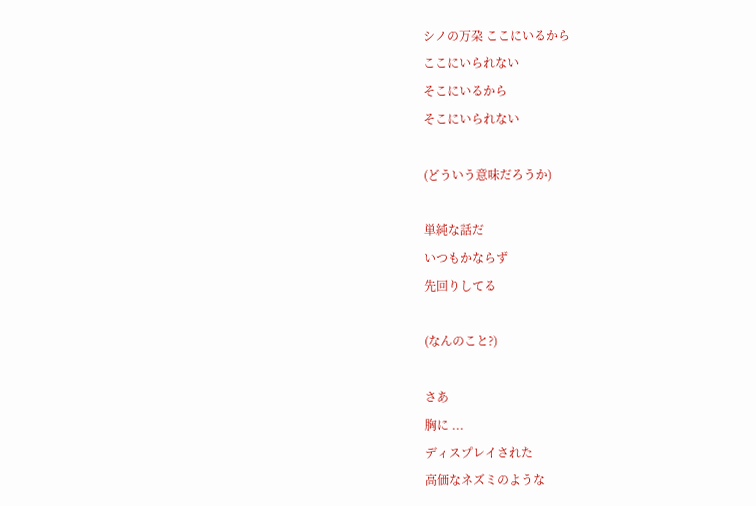シノの万朶 ここにいるから
ここにいられない
そこにいるから
そこにいられない

(どういう意味だろうか)

単純な話だ
いつもかならず
先回りしてる

(なんのこと?)

さあ
胸に ...
ディスプレイされた
高価なネズミのような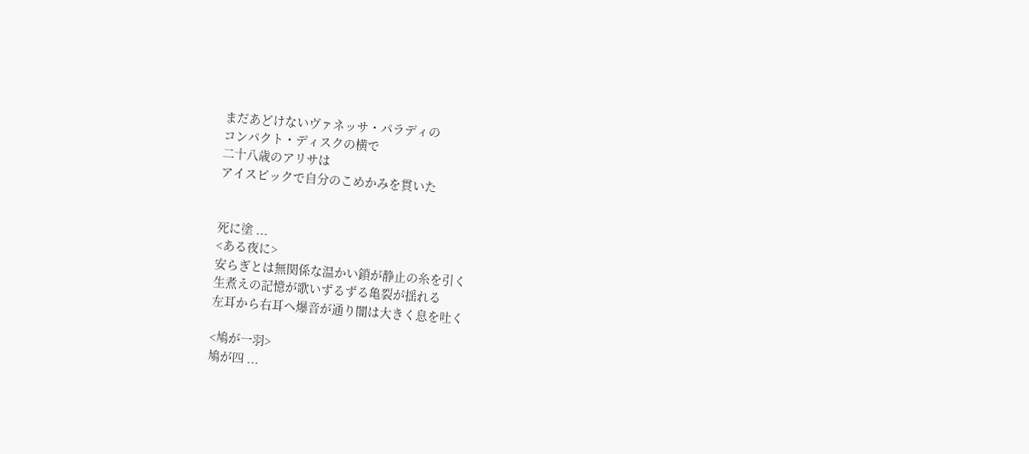まだあどけないヴァネッサ・パラディの
コンパクト・ディスクの横で
二十八歳のアリサは
アイスピックで自分のこめかみを貫いた


死に塗 ...
<ある夜に>
安らぎとは無関係な温かい鎖が静止の糸を引く
生煮えの記憶が歌いずるずる亀裂が揺れる
左耳から右耳へ爆音が通り闇は大きく息を吐く

<鳩が一羽>
鳩が四 ...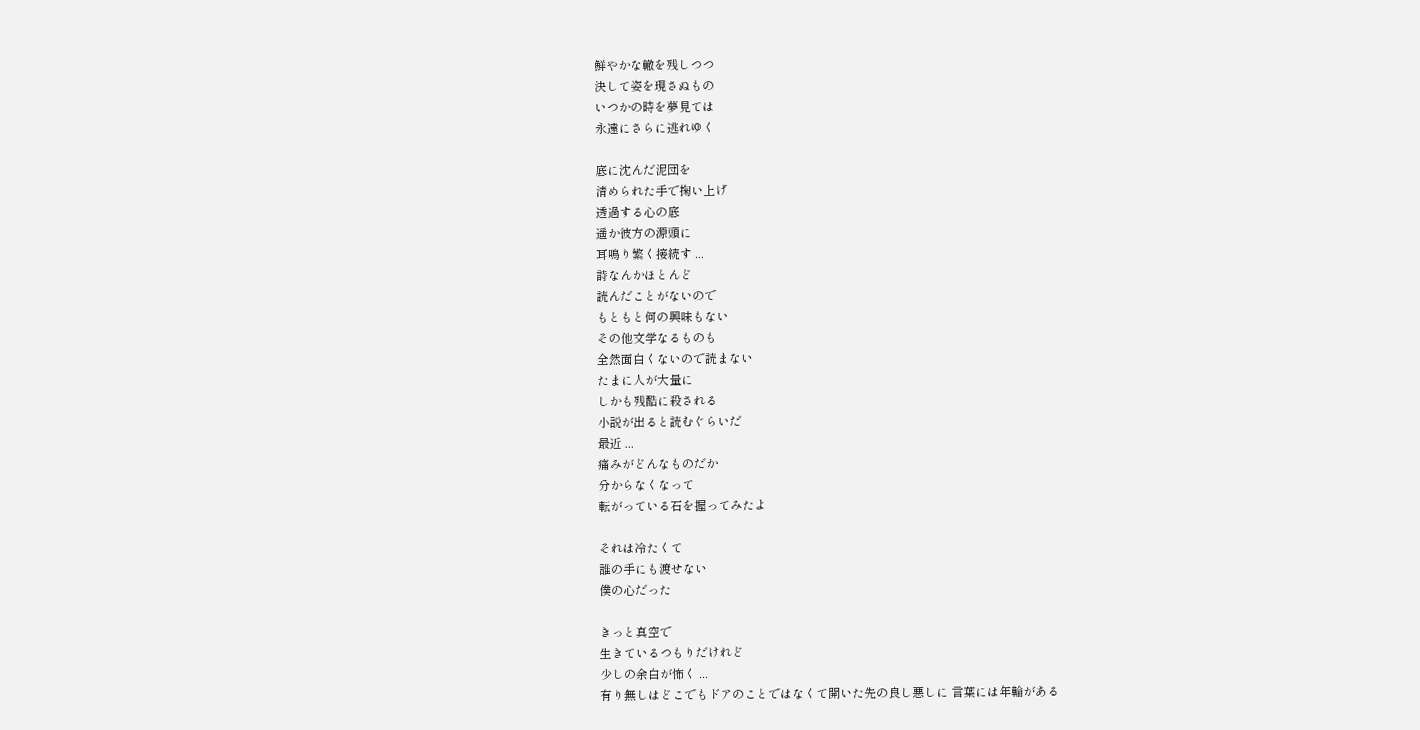鮮やかな轍を残しつつ
決して姿を現さぬもの
いつかの時を夢見ては
永遠にさらに逃れゆく

底に沈んだ泥団を
清められた手で掬い上げ
透過する心の底
遥か彼方の源頭に
耳鳴り繁く接続す ...
詩なんかほとんど
読んだことがないので
もともと何の興味もない
その他文学なるものも
全然面白くないので読まない
たまに人が大量に
しかも残酷に殺される
小説が出ると読むぐらいだ
最近 ...
痛みがどんなものだか
分からなくなって
転がっている石を握ってみたよ

それは冷たくて
誰の手にも渡せない
僕の心だった

きっと真空で
生きているつもりだけれど
少しの余白が怖く ...
有り無しはどこでもドアのことではなくて開いた先の良し悪しに 言葉には年輪がある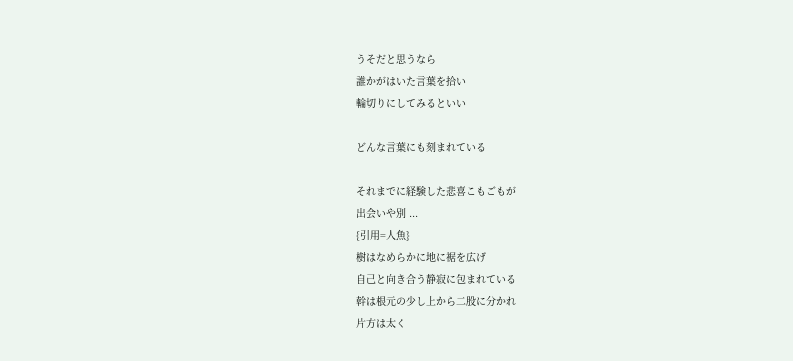うそだと思うなら
誰かがはいた言葉を拾い
輪切りにしてみるといい

どんな言葉にも刻まれている

それまでに経験した悲喜こもごもが
出会いや別 ...
{引用=人魚}
樹はなめらかに地に裾を広げ
自己と向き合う静寂に包まれている
幹は根元の少し上から二股に分かれ
片方は太く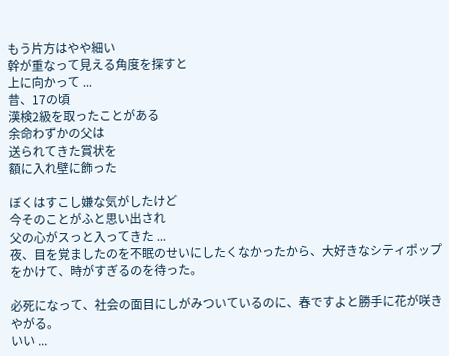もう片方はやや細い
幹が重なって見える角度を探すと
上に向かって ...
昔、17の頃
漢検2級を取ったことがある
余命わずかの父は
送られてきた賞状を
額に入れ壁に飾った

ぼくはすこし嫌な気がしたけど
今そのことがふと思い出され
父の心がスっと入ってきた ...
夜、目を覚ましたのを不眠のせいにしたくなかったから、大好きなシティポップをかけて、時がすぎるのを待った。

必死になって、社会の面目にしがみついているのに、春ですよと勝手に花が咲きやがる。
いい ...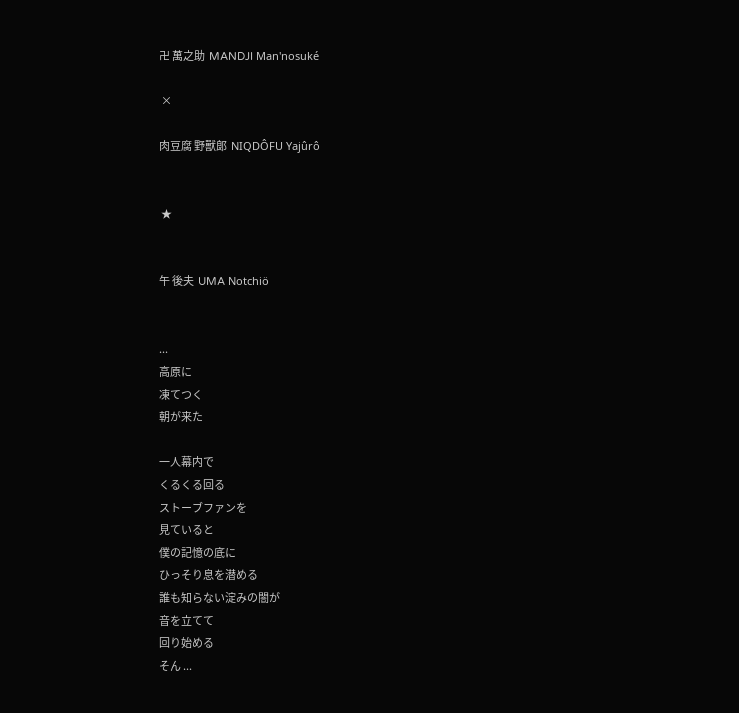卍 萬之助  MANDJI Man'nosuké

 ×

肉豆腐 野獸郞  NIQDÔFU Yajûrô


 ★


午 後夫  UMA Notchiö


...
高原に
凍てつく
朝が来た

一人幕内で
くるくる回る
ストーブファンを
見ていると
僕の記憶の底に
ひっそり息を潜める
誰も知らない淀みの闇が
音を立てて
回り始める
そん ...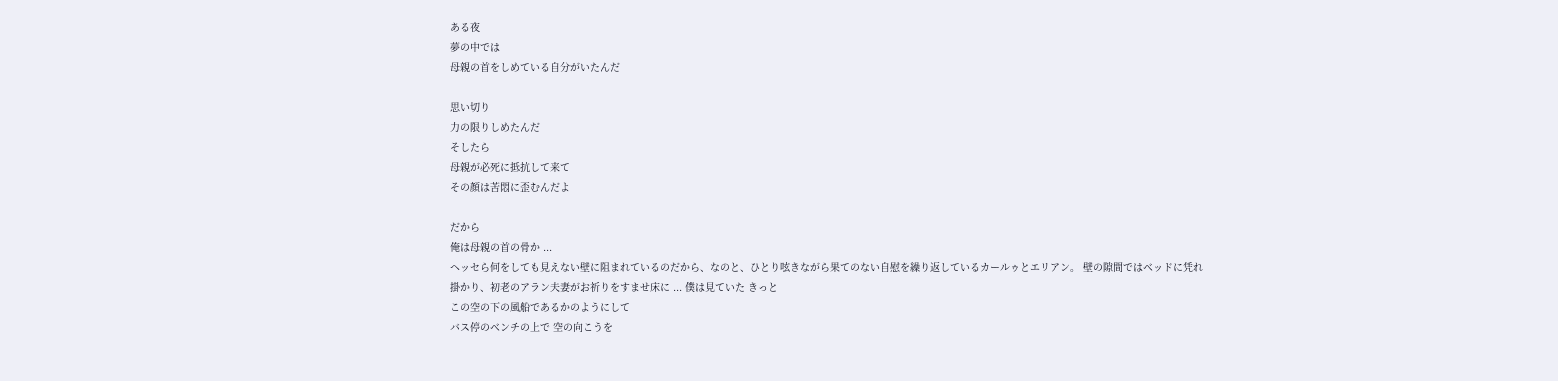ある夜
夢の中では
母親の首をしめている自分がいたんだ

思い切り
力の限りしめたんだ
そしたら
母親が必死に抵抗して来て
その顔は苦悶に歪むんだよ

だから
俺は母親の首の骨か ...
ヘッセら何をしても見えない壁に阻まれているのだから、なのと、ひとり呟きながら果てのない自慰を繰り返しているカールゥとエリアン。 壁の隙間ではベッドに凭れ掛かり、初老のアラン夫妻がお祈りをすませ床に ... 僕は見ていた きっと
この空の下の風船であるかのようにして
バス停のベンチの上で 空の向こうを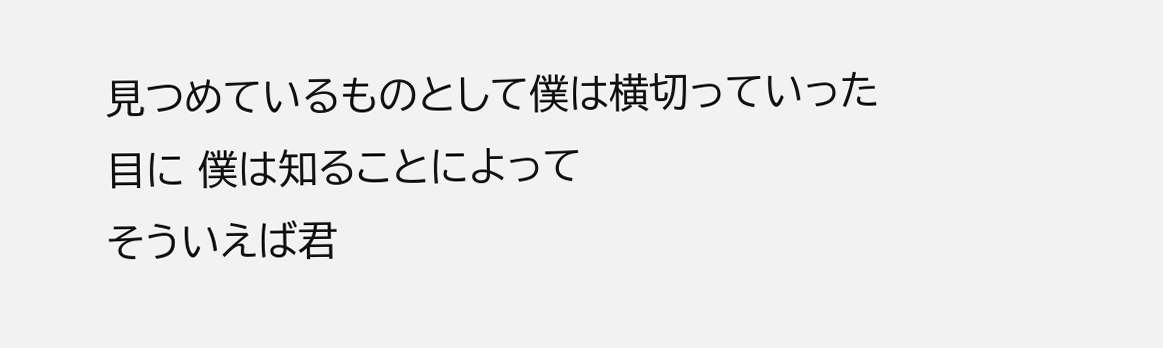見つめているものとして僕は横切っていった
目に 僕は知ることによって
そういえば君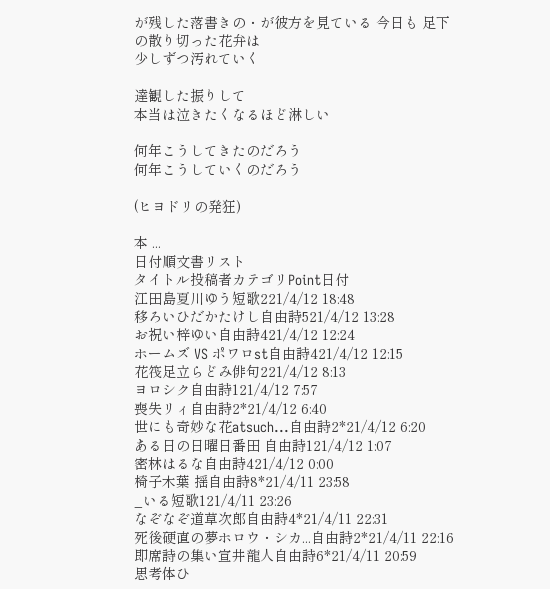が残した落書きの・が彼方を見ている 今日も 足下の散り切った花弁は
少しずつ汚れていく

達観した振りして
本当は泣きたくなるほど淋しい

何年こうしてきたのだろう
何年こうしていくのだろう

(ヒヨドリの発狂)

本 ...
日付順文書リスト
タイトル投稿者カテゴリPoint日付
江田島夏川ゆう短歌221/4/12 18:48
移ろいひだかたけし自由詩521/4/12 13:28
お祝い梓ゆい自由詩421/4/12 12:24
ホームズ VS ポワロst自由詩421/4/12 12:15
花筏足立らどみ俳句221/4/12 8:13
ヨロシク自由詩121/4/12 7:57
喪失リィ自由詩2*21/4/12 6:40
世にも奇妙な花atsuch...自由詩2*21/4/12 6:20
ある日の日曜日番田 自由詩121/4/12 1:07
密林はるな自由詩421/4/12 0:00
椅子木葉 揺自由詩8*21/4/11 23:58
_いる短歌121/4/11 23:26
なぞなぞ道草次郎自由詩4*21/4/11 22:31
死後硬直の夢ホロウ・シカ...自由詩2*21/4/11 22:16
即席詩の集い宣井龍人自由詩6*21/4/11 20:59
思考体ひ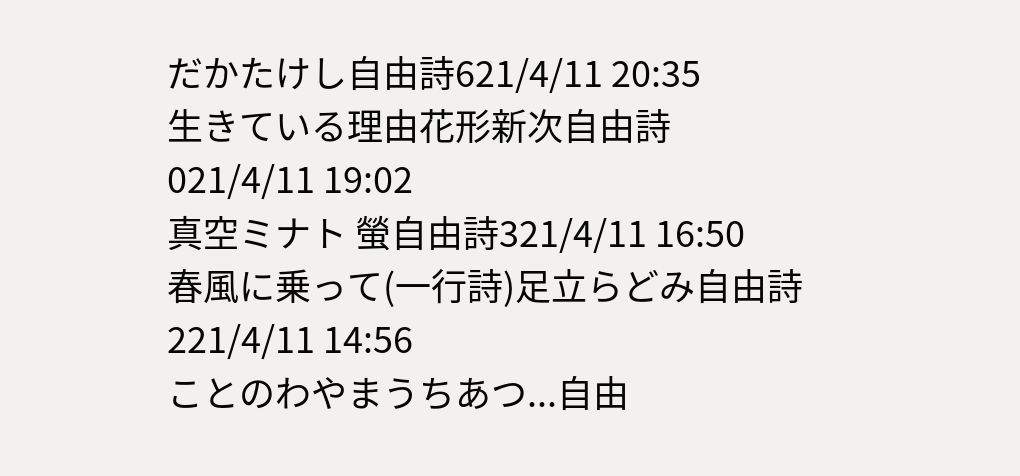だかたけし自由詩621/4/11 20:35
生きている理由花形新次自由詩021/4/11 19:02
真空ミナト 螢自由詩321/4/11 16:50
春風に乗って(一行詩)足立らどみ自由詩221/4/11 14:56
ことのわやまうちあつ...自由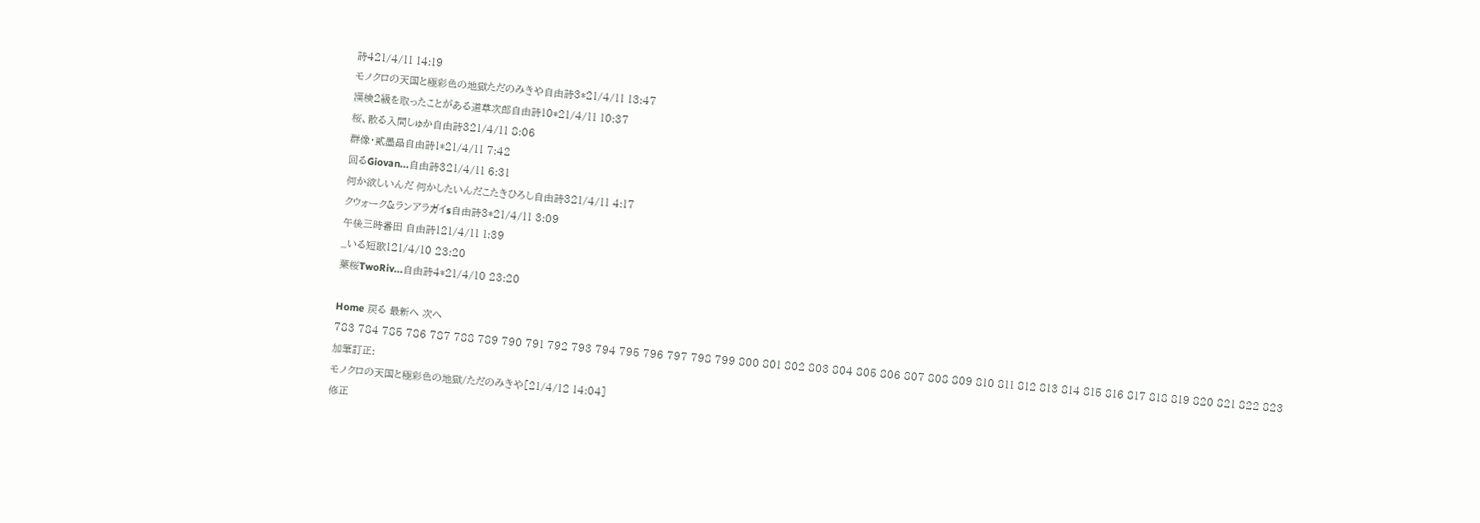詩421/4/11 14:19
モノクロの天国と極彩色の地獄ただのみきや自由詩3*21/4/11 13:47
漢検2級を取ったことがある道草次郎自由詩10*21/4/11 10:37
桜、散る入間しゅか自由詩321/4/11 8:06
群像・貳墨晶自由詩1*21/4/11 7:42
回るGiovan...自由詩321/4/11 6:31
何か欲しいんだ 何かしたいんだこたきひろし自由詩321/4/11 4:17
クウォーク&ランアラガイs自由詩3*21/4/11 3:09
午後三時番田 自由詩121/4/11 1:39
_いる短歌121/4/10 23:20
葉桜TwoRiv...自由詩4*21/4/10 23:20

Home 戻る 最新へ 次へ
783 784 785 786 787 788 789 790 791 792 793 794 795 796 797 798 799 800 801 802 803 804 805 806 807 808 809 810 811 812 813 814 815 816 817 818 819 820 821 822 823
加筆訂正:
モノクロの天国と極彩色の地獄/ただのみきや[21/4/12 14:04]
修正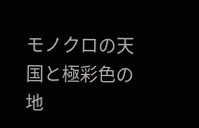モノクロの天国と極彩色の地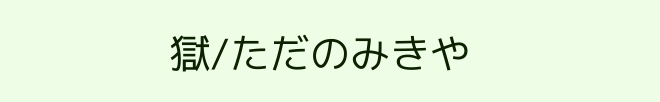獄/ただのみきや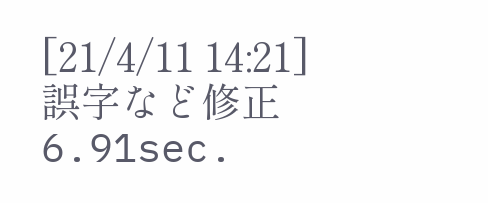[21/4/11 14:21]
誤字など修正
6.91sec.